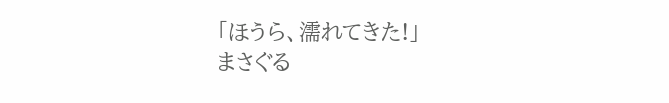「ほうら、濡れてきた!」
まさぐる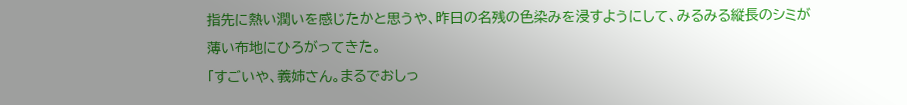指先に熱い潤いを感じたかと思うや、昨日の名残の色染みを浸すようにして、みるみる縦長のシミが薄い布地にひろがってきた。
「すごいや、義姉さん。まるでおしっ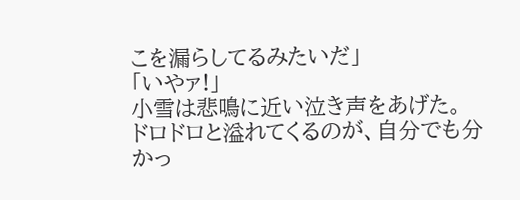こを漏らしてるみたいだ」
「いやァ!」
小雪は悲鳴に近い泣き声をあげた。
ドロドロと溢れてくるのが、自分でも分かっ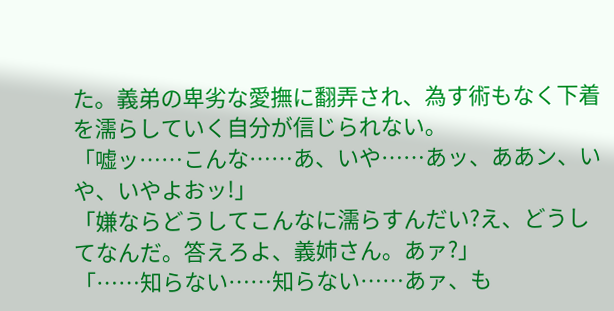た。義弟の卑劣な愛撫に翻弄され、為す術もなく下着を濡らしていく自分が信じられない。
「嘘ッ……こんな……あ、いや……あッ、ああン、いや、いやよおッ!」
「嫌ならどうしてこんなに濡らすんだい?え、どうしてなんだ。答えろよ、義姉さん。あァ?」
「……知らない……知らない……あァ、も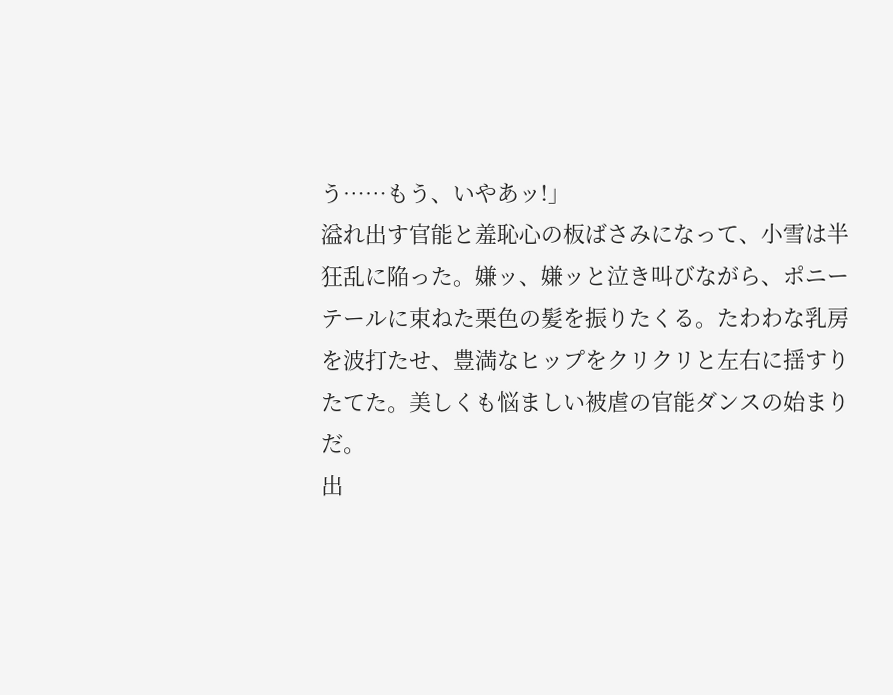う……もう、いやあッ!」
溢れ出す官能と羞恥心の板ばさみになって、小雪は半狂乱に陥った。嫌ッ、嫌ッと泣き叫びながら、ポニーテールに束ねた栗色の髪を振りたくる。たわわな乳房を波打たせ、豊満なヒップをクリクリと左右に揺すりたてた。美しくも悩ましい被虐の官能ダンスの始まりだ。
出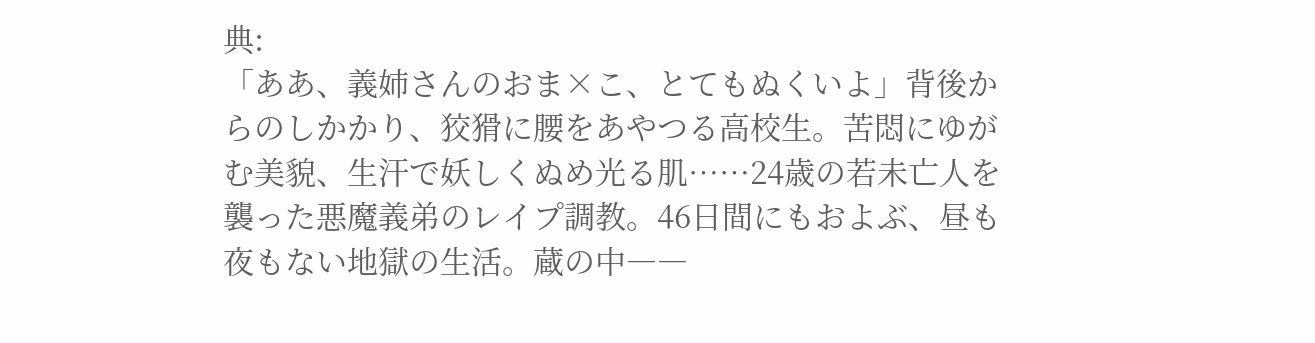典:
「ああ、義姉さんのおま×こ、とてもぬくいよ」背後からのしかかり、狡猾に腰をあやつる高校生。苦悶にゆがむ美貌、生汗で妖しくぬめ光る肌……24歳の若未亡人を襲った悪魔義弟のレイプ調教。46日間にもおよぶ、昼も夜もない地獄の生活。蔵の中――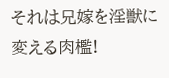それは兄嫁を淫獣に変える肉檻!